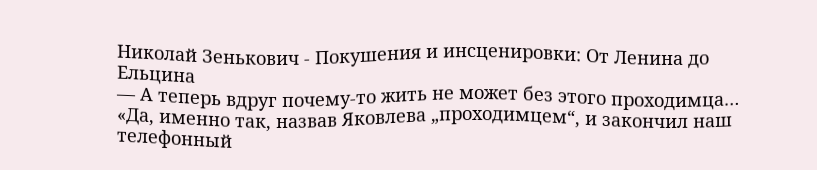Николай Зенькович - Покушения и инсценировки: От Ленина до Ельцина
— А теперь вдруг почему-то жить не может без этого проходимца…
«Да, именно так, назвав Яковлева „проходимцем“, и закончил наш телефонный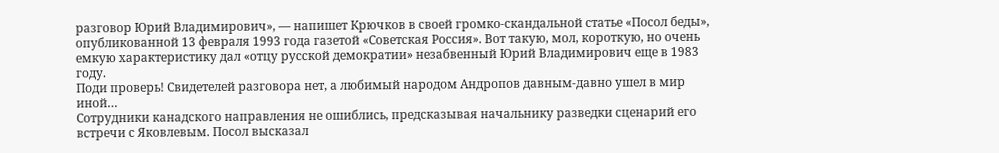разговор Юрий Владимирович», — напишет Крючков в своей громко-скандальной статье «Посол беды», опубликованной 13 февраля 1993 года газетой «Советская Россия». Вот такую, мол, короткую, но очень емкую характеристику дал «отцу русской демократии» незабвенный Юрий Владимирович еще в 1983 году.
Поди проверь! Свидетелей разговора нет, а любимый народом Андропов давным-давно ушел в мир иной…
Сотрудники канадского направления не ошиблись, предсказывая начальнику разведки сценарий его встречи с Яковлевым. Посол высказал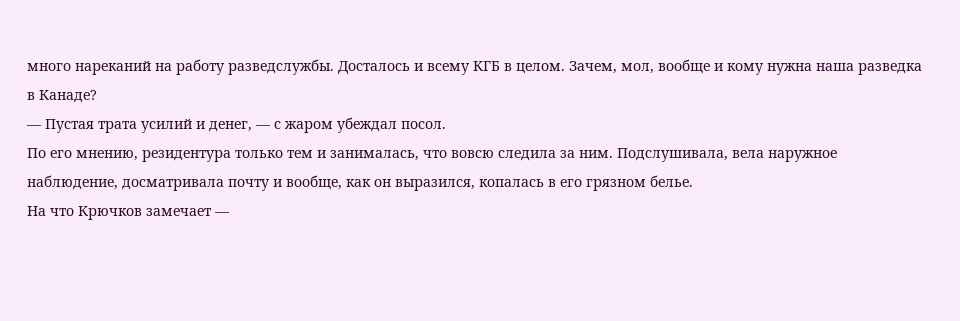много нареканий на работу разведслужбы. Досталось и всему КГБ в целом. Зачем, мол, вообще и кому нужна наша разведка в Канаде?
— Пустая трата усилий и денег, — с жаром убеждал посол.
По его мнению, резидентура только тем и занималась, что вовсю следила за ним. Подслушивала, вела наружное наблюдение, досматривала почту и вообще, как он выразился, копалась в его грязном белье.
На что Крючков замечает —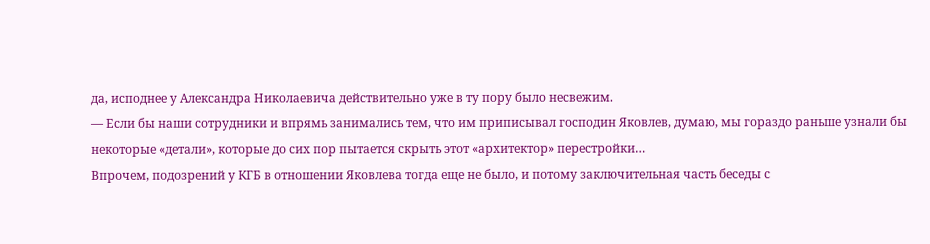да, исподнее у Александра Николаевича действительно уже в ту пору было несвежим.
— Если бы наши сотрудники и впрямь занимались тем, что им приписывал господин Яковлев, думаю, мы гораздо раньше узнали бы некоторые «детали», которые до сих пор пытается скрыть этот «архитектор» перестройки…
Впрочем, подозрений у КГБ в отношении Яковлева тогда еще не было, и потому заключительная часть беседы с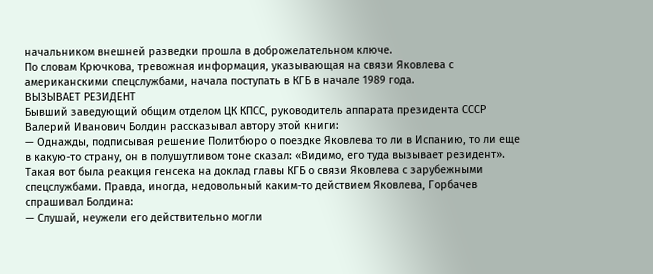начальником внешней разведки прошла в доброжелательном ключе.
По словам Крючкова, тревожная информация, указывающая на связи Яковлева с американскими спецслужбами, начала поступать в КГБ в начале 1989 года.
ВЫЗЫВАЕТ РЕЗИДЕНТ
Бывший заведующий общим отделом ЦК КПСС, руководитель аппарата президента СССР Валерий Иванович Болдин рассказывал автору этой книги:
— Однажды, подписывая решение Политбюро о поездке Яковлева то ли в Испанию, то ли еще в какую-то страну, он в полушутливом тоне сказал: «Видимо, его туда вызывает резидент».
Такая вот была реакция генсека на доклад главы КГБ о связи Яковлева с зарубежными спецслужбами. Правда, иногда, недовольный каким-то действием Яковлева, Горбачев спрашивал Болдина:
— Слушай, неужели его действительно могли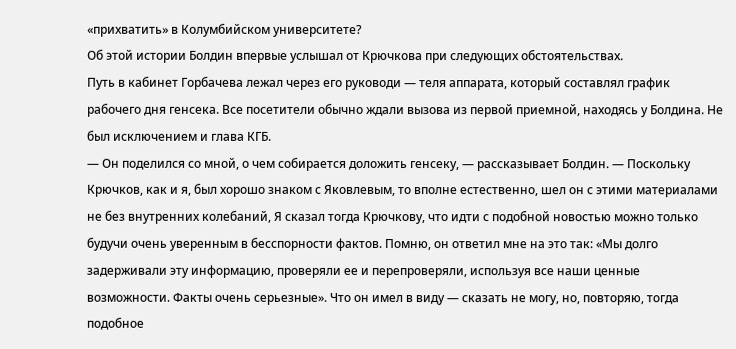«прихватить» в Колумбийском университете?
Об этой истории Болдин впервые услышал от Крючкова при следующих обстоятельствах.
Путь в кабинет Горбачева лежал через его руководи — теля аппарата, который составлял график рабочего дня генсека. Все посетители обычно ждали вызова из первой приемной, находясь у Болдина. Не был исключением и глава КГБ.
— Он поделился со мной, о чем собирается доложить генсеку, — рассказывает Болдин. — Поскольку Крючков, как и я, был хорошо знаком с Яковлевым, то вполне естественно, шел он с этими материалами не без внутренних колебаний, Я сказал тогда Крючкову, что идти с подобной новостью можно только будучи очень уверенным в бесспорности фактов. Помню, он ответил мне на это так: «Мы долго задерживали эту информацию, проверяли ее и перепроверяли, используя все наши ценные возможности. Факты очень серьезные». Что он имел в виду — сказать не могу, но, повторяю, тогда подобное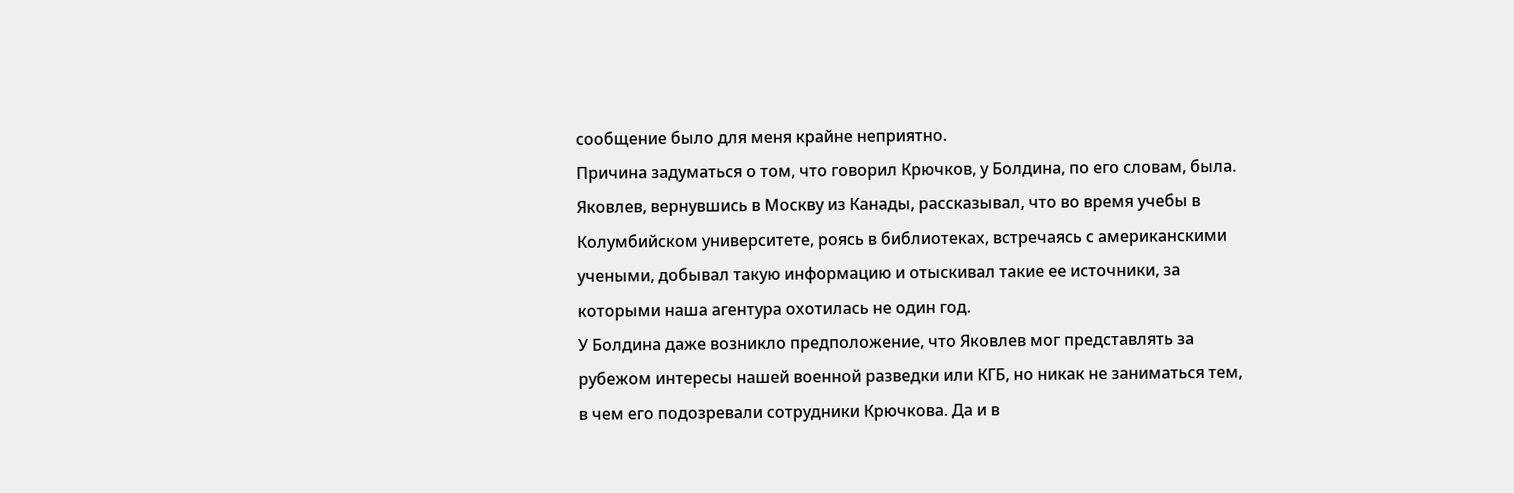сообщение было для меня крайне неприятно.
Причина задуматься о том, что говорил Крючков, у Болдина, по его словам, была. Яковлев, вернувшись в Москву из Канады, рассказывал, что во время учебы в Колумбийском университете, роясь в библиотеках, встречаясь с американскими учеными, добывал такую информацию и отыскивал такие ее источники, за которыми наша агентура охотилась не один год.
У Болдина даже возникло предположение, что Яковлев мог представлять за рубежом интересы нашей военной разведки или КГБ, но никак не заниматься тем, в чем его подозревали сотрудники Крючкова. Да и в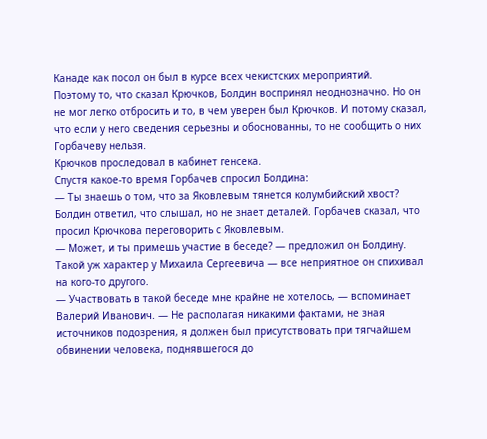Канаде как посол он был в курсе всех чекистских мероприятий.
Поэтому то, что сказал Крючков, Болдин воспринял неоднозначно. Но он не мог легко отбросить и то, в чем уверен был Крючков. И потому сказал, что если у него сведения серьезны и обоснованны, то не сообщить о них Горбачеву нельзя.
Крючков проследовал в кабинет генсека.
Спустя какое-то время Горбачев спросил Болдина:
— Ты знаешь о том, что за Яковлевым тянется колумбийский хвост?
Болдин ответил, что слышал, но не знает деталей. Горбачев сказал, что просил Крючкова переговорить с Яковлевым.
— Может, и ты примешь участие в беседе? — предложил он Болдину.
Такой уж характер у Михаила Сергеевича — все неприятное он спихивал на кого-то другого.
— Участвовать в такой беседе мне крайне не хотелось, — вспоминает Валерий Иванович. — Не располагая никакими фактами, не зная источников подозрения, я должен был присутствовать при тягчайшем обвинении человека, поднявшегося до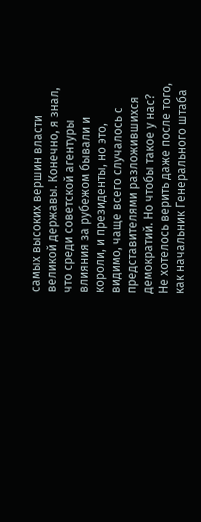самых высоких вершин власти великой державы. Конечно, я знал, что среди советской агентуры влияния за рубежом бывали и короли, и президенты, но это, видимо, чаще всего случалось с представителями разложившихся демократий. Но чтобы такое у нас? Не хотелось верить даже после того, как начальник Генерального штаба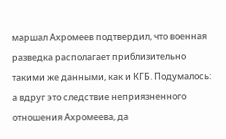маршал Ахромеев подтвердил, что военная разведка располагает приблизительно такими же данными, как и КГБ. Подумалось: а вдруг это следствие неприязненного отношения Ахромеева, да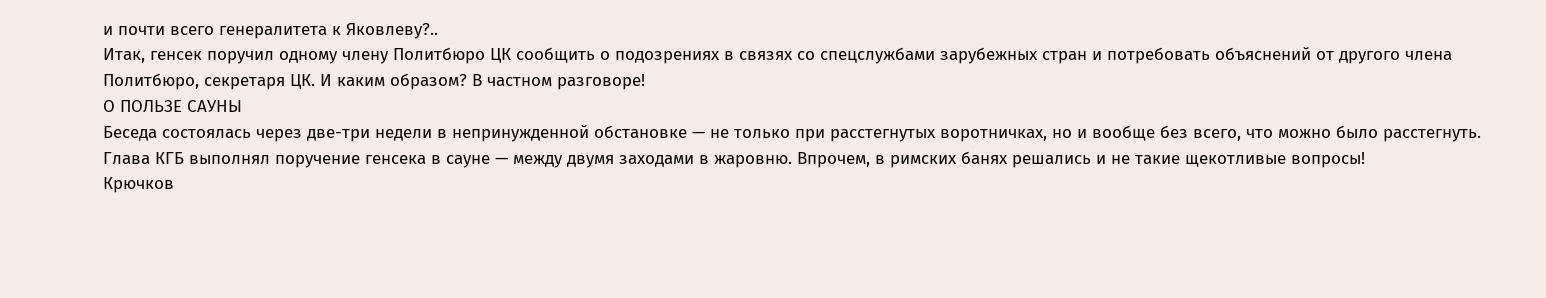и почти всего генералитета к Яковлеву?..
Итак, генсек поручил одному члену Политбюро ЦК сообщить о подозрениях в связях со спецслужбами зарубежных стран и потребовать объяснений от другого члена Политбюро, секретаря ЦК. И каким образом? В частном разговоре!
О ПОЛЬЗЕ САУНЫ
Беседа состоялась через две-три недели в непринужденной обстановке — не только при расстегнутых воротничках, но и вообще без всего, что можно было расстегнуть.
Глава КГБ выполнял поручение генсека в сауне — между двумя заходами в жаровню. Впрочем, в римских банях решались и не такие щекотливые вопросы!
Крючков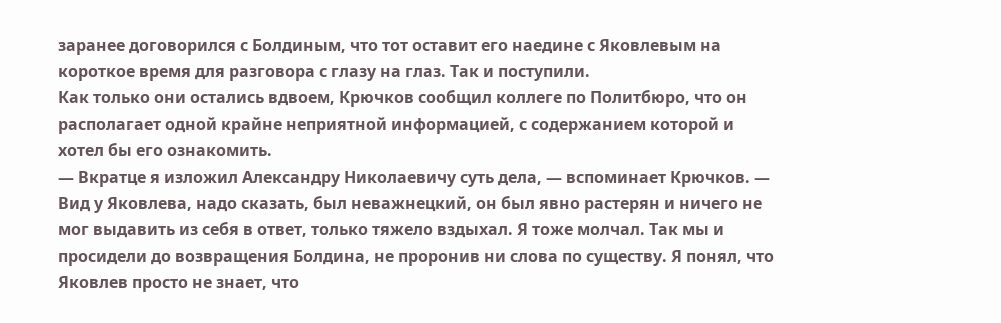заранее договорился с Болдиным, что тот оставит его наедине с Яковлевым на короткое время для разговора с глазу на глаз. Так и поступили.
Как только они остались вдвоем, Крючков сообщил коллеге по Политбюро, что он располагает одной крайне неприятной информацией, с содержанием которой и хотел бы его ознакомить.
— Вкратце я изложил Александру Николаевичу суть дела, — вспоминает Крючков. — Вид у Яковлева, надо сказать, был неважнецкий, он был явно растерян и ничего не мог выдавить из себя в ответ, только тяжело вздыхал. Я тоже молчал. Так мы и просидели до возвращения Болдина, не проронив ни слова по существу. Я понял, что Яковлев просто не знает, что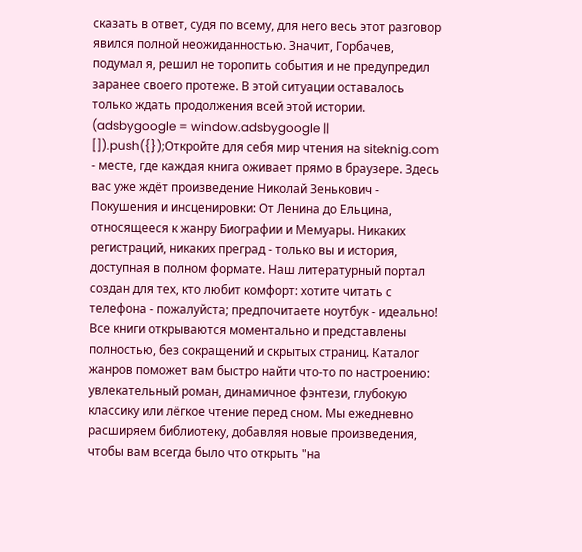сказать в ответ, судя по всему, для него весь этот разговор явился полной неожиданностью. Значит, Горбачев, подумал я, решил не торопить события и не предупредил заранее своего протеже. В этой ситуации оставалось только ждать продолжения всей этой истории.
(adsbygoogle = window.adsbygoogle || []).push({});Откройте для себя мир чтения на siteknig.com - месте, где каждая книга оживает прямо в браузере. Здесь вас уже ждёт произведение Николай Зенькович - Покушения и инсценировки: От Ленина до Ельцина, относящееся к жанру Биографии и Мемуары. Никаких регистраций, никаких преград - только вы и история, доступная в полном формате. Наш литературный портал создан для тех, кто любит комфорт: хотите читать с телефона - пожалуйста; предпочитаете ноутбук - идеально! Все книги открываются моментально и представлены полностью, без сокращений и скрытых страниц. Каталог жанров поможет вам быстро найти что-то по настроению: увлекательный роман, динамичное фэнтези, глубокую классику или лёгкое чтение перед сном. Мы ежедневно расширяем библиотеку, добавляя новые произведения, чтобы вам всегда было что открыть "на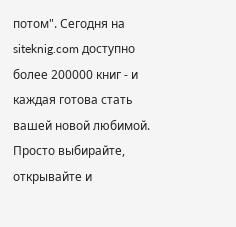потом". Сегодня на siteknig.com доступно более 200000 книг - и каждая готова стать вашей новой любимой. Просто выбирайте, открывайте и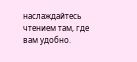наслаждайтесь чтением там, где вам удобно.